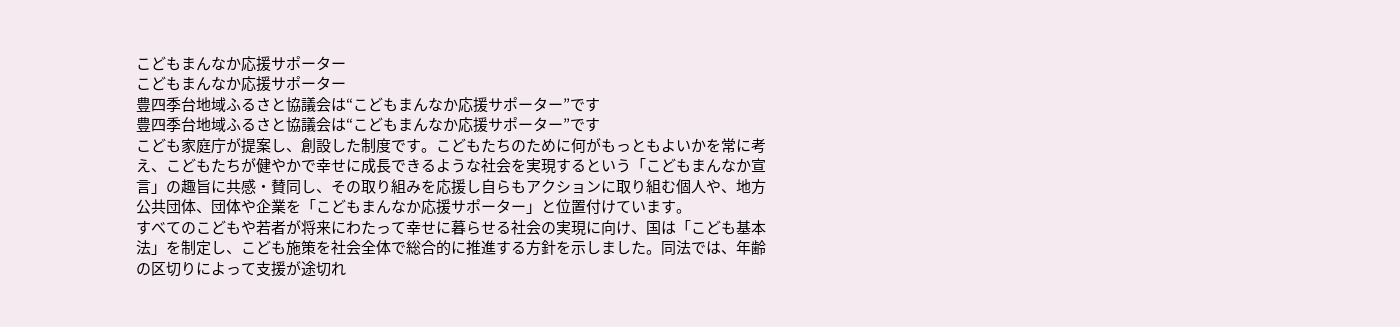こどもまんなか応援サポーター
こどもまんなか応援サポーター
豊四季台地域ふるさと協議会は“こどもまんなか応援サポーター”です
豊四季台地域ふるさと協議会は“こどもまんなか応援サポーター”です
こども家庭庁が提案し、創設した制度です。こどもたちのために何がもっともよいかを常に考え、こどもたちが健やかで幸せに成長できるような社会を実現するという「こどもまんなか宣言」の趣旨に共感・賛同し、その取り組みを応援し自らもアクションに取り組む個人や、地方公共団体、団体や企業を「こどもまんなか応援サポーター」と位置付けています。
すべてのこどもや若者が将来にわたって幸せに暮らせる社会の実現に向け、国は「こども基本法」を制定し、こども施策を社会全体で総合的に推進する方針を示しました。同法では、年齢の区切りによって支援が途切れ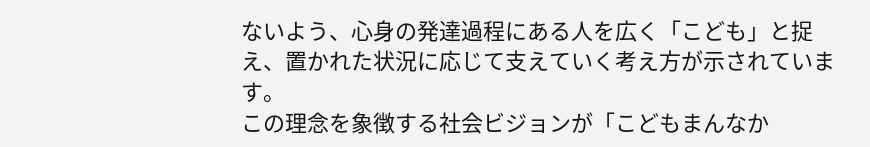ないよう、心身の発達過程にある人を広く「こども」と捉え、置かれた状況に応じて支えていく考え方が示されています。
この理念を象徴する社会ビジョンが「こどもまんなか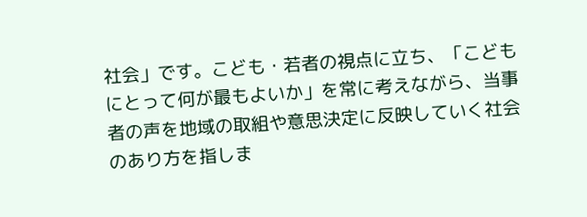社会」です。こども・若者の視点に立ち、「こどもにとって何が最もよいか」を常に考えながら、当事者の声を地域の取組や意思決定に反映していく社会のあり方を指しま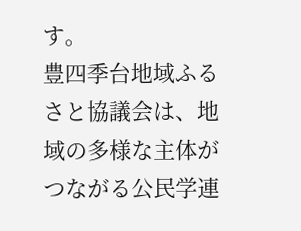す。
豊四季台地域ふるさと協議会は、地域の多様な主体がつながる公民学連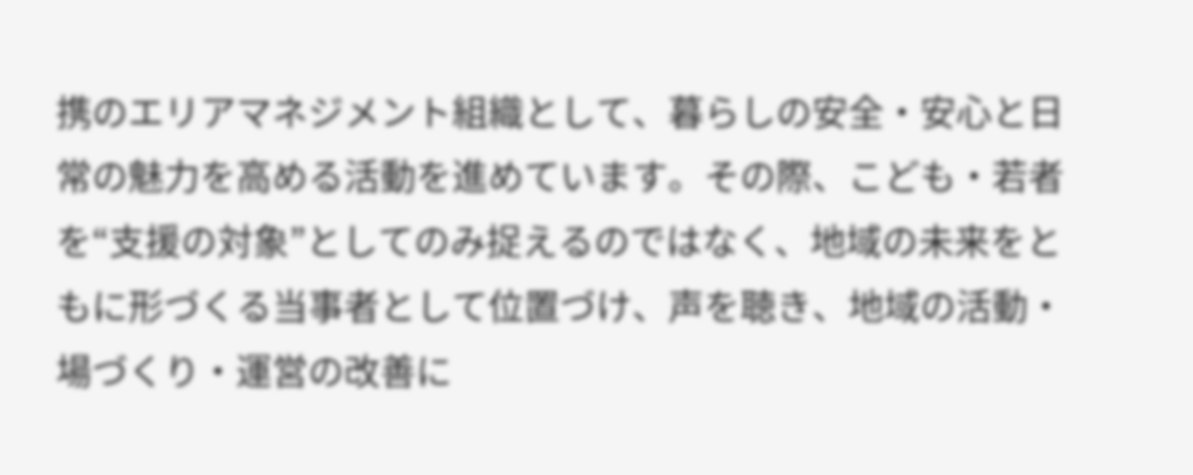携のエリアマネジメント組織として、暮らしの安全・安心と日常の魅力を高める活動を進めています。その際、こども・若者を“支援の対象”としてのみ捉えるのではなく、地域の未来をともに形づくる当事者として位置づけ、声を聴き、地域の活動・場づくり・運営の改善に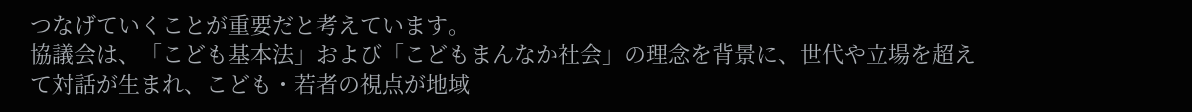つなげていくことが重要だと考えています。
協議会は、「こども基本法」および「こどもまんなか社会」の理念を背景に、世代や立場を超えて対話が生まれ、こども・若者の視点が地域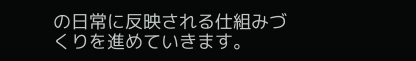の日常に反映される仕組みづくりを進めていきます。